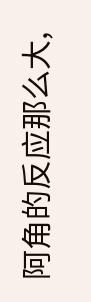阿角的反应那么大,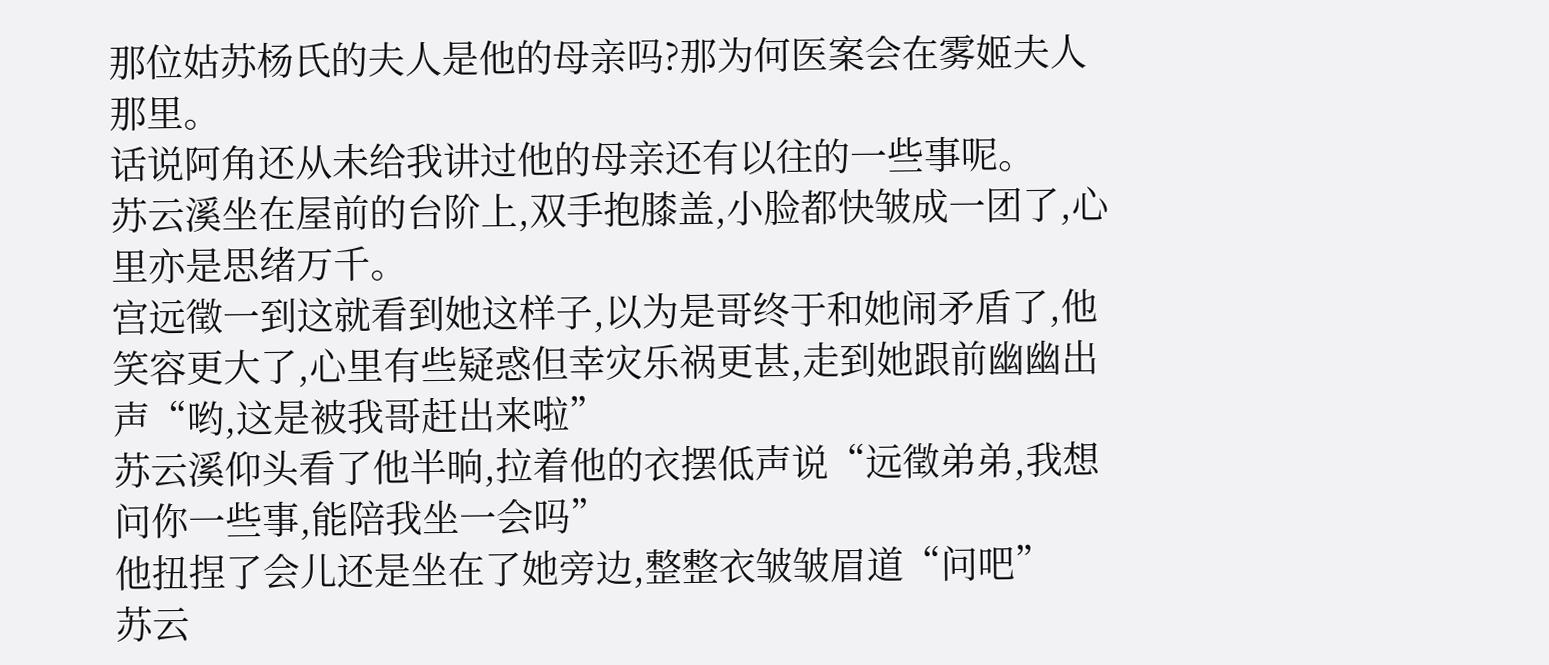那位姑苏杨氏的夫人是他的母亲吗?那为何医案会在雾姬夫人那里。
话说阿角还从未给我讲过他的母亲还有以往的一些事呢。
苏云溪坐在屋前的台阶上,双手抱膝盖,小脸都快皱成一团了,心里亦是思绪万千。
宫远徵一到这就看到她这样子,以为是哥终于和她闹矛盾了,他笑容更大了,心里有些疑惑但幸灾乐祸更甚,走到她跟前幽幽出声“哟,这是被我哥赶出来啦”
苏云溪仰头看了他半晌,拉着他的衣摆低声说“远徵弟弟,我想问你一些事,能陪我坐一会吗”
他扭捏了会儿还是坐在了她旁边,整整衣皱皱眉道“问吧”
苏云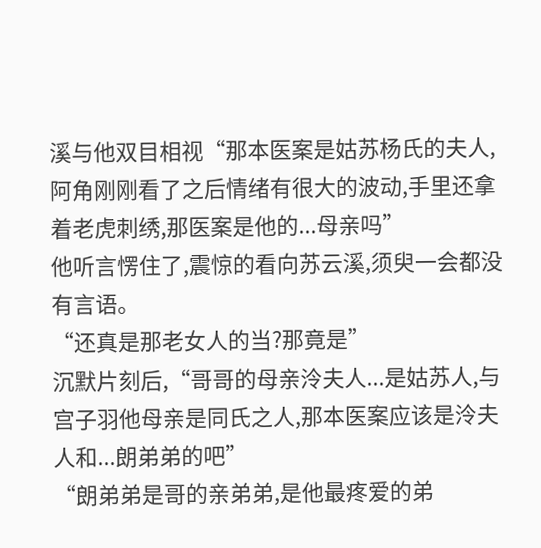溪与他双目相视“那本医案是姑苏杨氏的夫人,阿角刚刚看了之后情绪有很大的波动,手里还拿着老虎刺绣,那医案是他的...母亲吗”
他听言愣住了,震惊的看向苏云溪,须臾一会都没有言语。
“还真是那老女人的当?那竟是”
沉默片刻后,“哥哥的母亲泠夫人...是姑苏人,与宫子羽他母亲是同氏之人,那本医案应该是泠夫人和...朗弟弟的吧”
“朗弟弟是哥的亲弟弟,是他最疼爱的弟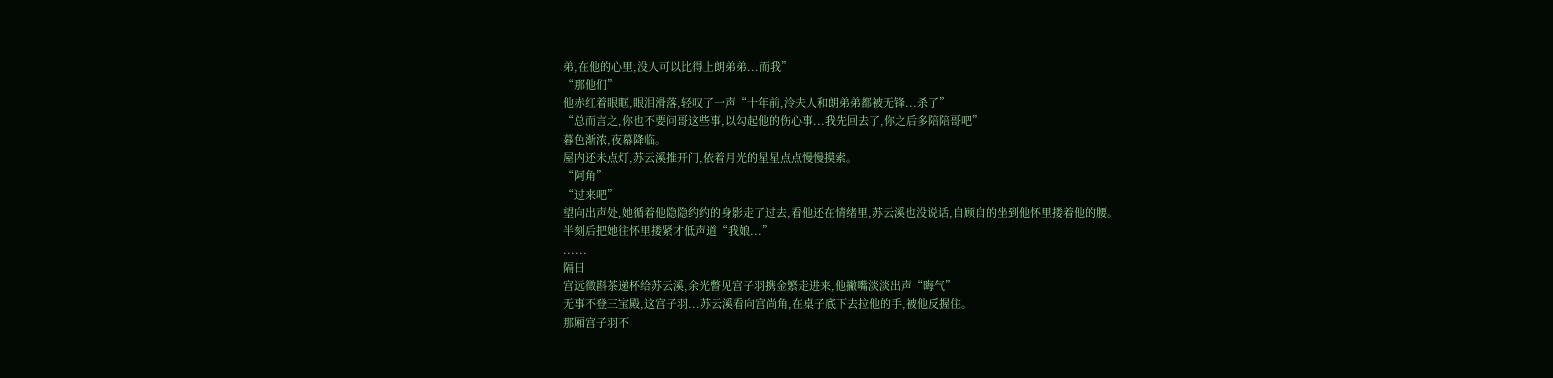弟,在他的心里,没人可以比得上朗弟弟...而我”
“那他们”
他赤红着眼眶,眼泪滑落,轻叹了一声“十年前,泠夫人和朗弟弟都被无锋...杀了”
“总而言之,你也不要问哥这些事,以勾起他的伤心事...我先回去了,你之后多陪陪哥吧”
暮色渐浓,夜幕降临。
屋内还未点灯,苏云溪推开门,依着月光的星星点点慢慢摸索。
“阿角”
“过来吧”
望向出声处,她循着他隐隐约约的身影走了过去,看他还在情绪里,苏云溪也没说话,自顾自的坐到他怀里搂着他的腰。
半刻后把她往怀里搂紧才低声道“我娘...”
......
隔日
宫远徵斟茶递杯给苏云溪,余光瞥见宫子羽携金繁走进来,他撇嘴淡淡出声“晦气”
无事不登三宝殿,这宫子羽...苏云溪看向宫尚角,在桌子底下去拉他的手,被他反握住。
那厢宫子羽不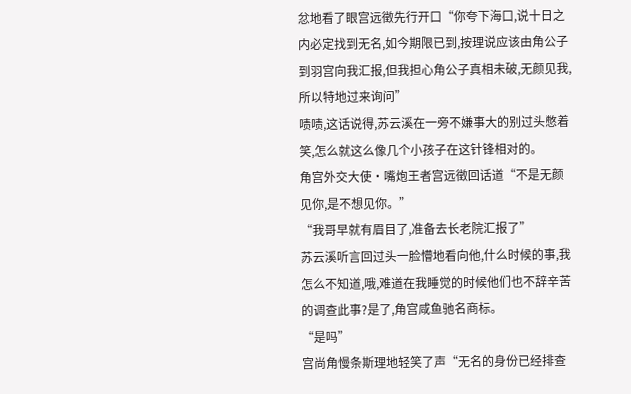忿地看了眼宫远徵先行开口“你夸下海口,说十日之内必定找到无名,如今期限已到,按理说应该由角公子到羽宫向我汇报,但我担心角公子真相未破,无颜见我,所以特地过来询问”
啧啧,这话说得,苏云溪在一旁不嫌事大的别过头憋着笑,怎么就这么像几个小孩子在这针锋相对的。
角宫外交大使·嘴炮王者宫远徵回话道“不是无颜见你,是不想见你。”
“我哥早就有眉目了,准备去长老院汇报了”
苏云溪听言回过头一脸懵地看向他,什么时候的事,我怎么不知道,哦,难道在我睡觉的时候他们也不辞辛苦的调查此事?是了,角宫咸鱼驰名商标。
“是吗”
宫尚角慢条斯理地轻笑了声“无名的身份已经排查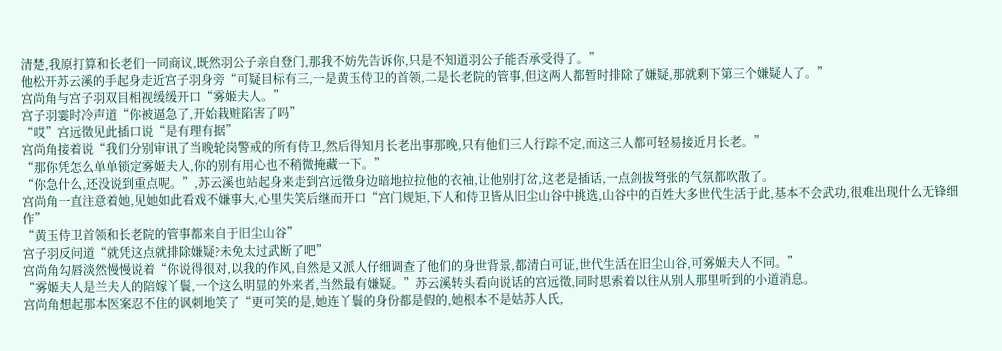清楚,我原打算和长老们一同商议,既然羽公子亲自登门,那我不妨先告诉你,只是不知道羽公子能否承受得了。”
他松开苏云溪的手起身走近宫子羽身旁“可疑目标有三,一是黄玉侍卫的首领,二是长老院的管事,但这两人都暂时排除了嫌疑,那就剩下第三个嫌疑人了。”
宫尚角与宫子羽双目相视缓缓开口“雾姬夫人。”
宫子羽霎时冷声道“你被逼急了,开始栽赃陷害了吗”
“哎”宫远徵见此插口说“是有理有据”
宫尚角接着说“我们分别审讯了当晚轮岗警戒的所有侍卫,然后得知月长老出事那晚,只有他们三人行踪不定,而这三人都可轻易接近月长老。”
“那你凭怎么单单锁定雾姬夫人,你的别有用心也不稍微掩藏一下。”
“你急什么,还没说到重点呢。”,苏云溪也站起身来走到宫远徵身边暗地拉拉他的衣袖,让他别打岔,这老是插话,一点剑拔弩张的气氛都吹散了。
宫尚角一直注意着她,见她如此看戏不嫌事大,心里失笑后继而开口“宫门规矩,下人和侍卫皆从旧尘山谷中挑选,山谷中的百姓大多世代生活于此,基本不会武功,很难出现什么无锋细作”
“黄玉侍卫首领和长老院的管事都来自于旧尘山谷”
宫子羽反问道“就凭这点就排除嫌疑?未免太过武断了吧”
宫尚角勾唇淡然慢慢说着“你说得很对,以我的作风,自然是又派人仔细调查了他们的身世背景,都清白可证,世代生活在旧尘山谷,可雾姬夫人不同。”
“雾姬夫人是兰夫人的陪嫁丫鬟,一个这么明显的外来者,当然最有嫌疑。”苏云溪转头看向说话的宫远徵,同时思索着以往从别人那里听到的小道消息。
宫尚角想起那本医案忍不住的讽刺地笑了“更可笑的是,她连丫鬟的身份都是假的,她根本不是姑苏人氏,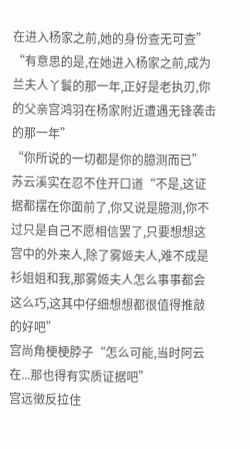在进入杨家之前,她的身份查无可查”
“有意思的是,在她进入杨家之前,成为兰夫人丫鬟的那一年,正好是老执刃,你的父亲宫鸿羽在杨家附近遭遇无锋袭击的那一年”
“你所说的一切都是你的臆测而已”
苏云溪实在忍不住开口道“不是,这证据都摆在你面前了,你又说是臆测,你不过只是自己不愿相信罢了,只要想想这宫中的外来人,除了雾姬夫人,难不成是衫姐姐和我,那雾姬夫人怎么事事都会这么巧,这其中仔细想想都很值得推敲的好吧”
宫尚角梗梗脖子“怎么可能,当时阿云在...那也得有实质证据吧”
宫远徵反拉住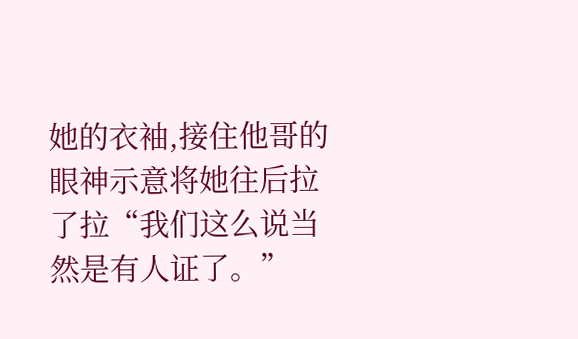她的衣袖,接住他哥的眼神示意将她往后拉了拉“我们这么说当然是有人证了。”